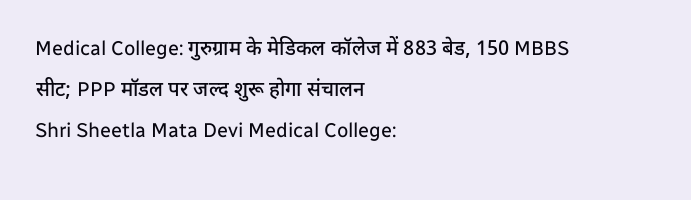Medical College: गुरुग्राम के मेडिकल कॉलेज में 883 बेड, 150 MBBS सीट; PPP मॉडल पर जल्द शुरू होगा संचालन
Shri Sheetla Mata Devi Medical College: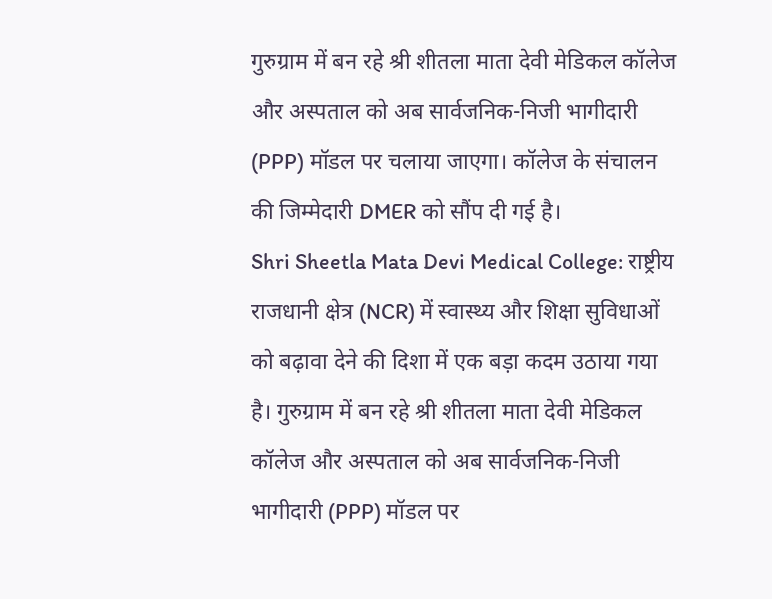गुरुग्राम में बन रहे श्री शीतला माता देवी मेडिकल कॉलेज और अस्पताल को अब सार्वजनिक-निजी भागीदारी (PPP) मॉडल पर चलाया जाएगा। कॉलेज के संचालन की जिम्मेदारी DMER को सौंप दी गई है।
Shri Sheetla Mata Devi Medical College: राष्ट्रीय राजधानी क्षेत्र (NCR) में स्वास्थ्य और शिक्षा सुविधाओं को बढ़ावा देने की दिशा में एक बड़ा कदम उठाया गया है। गुरुग्राम में बन रहे श्री शीतला माता देवी मेडिकल कॉलेज और अस्पताल को अब सार्वजनिक-निजी भागीदारी (PPP) मॉडल पर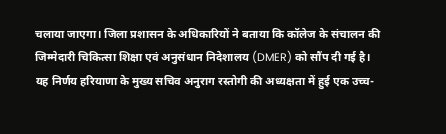चलाया जाएगा। जिला प्रशासन के अधिकारियों ने बताया कि कॉलेज के संचालन की जिम्मेदारी चिकित्सा शिक्षा एवं अनुसंधान निदेशालय (DMER) को सौंप दी गई है।
यह निर्णय हरियाणा के मुख्य सचिव अनुराग रस्तोगी की अध्यक्षता में हुई एक उच्च-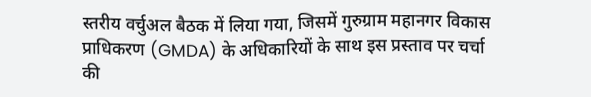स्तरीय वर्चुअल बैठक में लिया गया, जिसमें गुरुग्राम महानगर विकास प्राधिकरण (GMDA) के अधिकारियों के साथ इस प्रस्ताव पर चर्चा की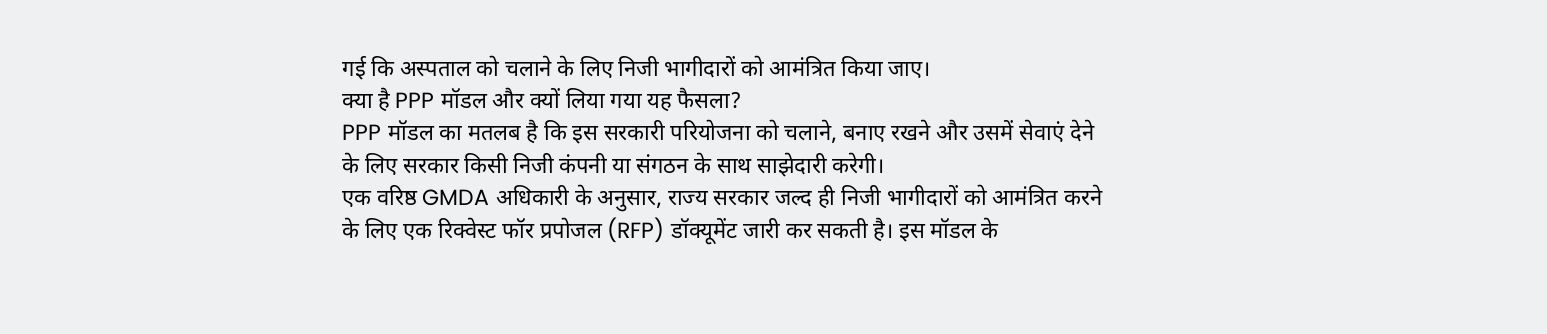गई कि अस्पताल को चलाने के लिए निजी भागीदारों को आमंत्रित किया जाए।
क्या है PPP मॉडल और क्यों लिया गया यह फैसला?
PPP मॉडल का मतलब है कि इस सरकारी परियोजना को चलाने, बनाए रखने और उसमें सेवाएं देने के लिए सरकार किसी निजी कंपनी या संगठन के साथ साझेदारी करेगी।
एक वरिष्ठ GMDA अधिकारी के अनुसार, राज्य सरकार जल्द ही निजी भागीदारों को आमंत्रित करने के लिए एक रिक्वेस्ट फॉर प्रपोजल (RFP) डॉक्यूमेंट जारी कर सकती है। इस मॉडल के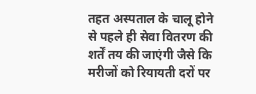तहत अस्पताल के चालू होने से पहले ही सेवा वितरण की शर्तें तय की जाएंगी जैसे कि मरीजों को रियायती दरों पर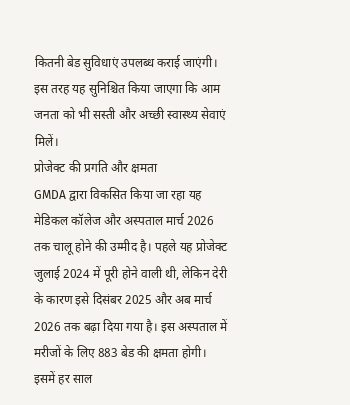कितनी बेड सुविधाएं उपलब्ध कराई जाएंगी। इस तरह यह सुनिश्चित किया जाएगा कि आम जनता को भी सस्ती और अच्छी स्वास्थ्य सेवाएं मिलें।
प्रोजेक्ट की प्रगति और क्षमता
GMDA द्वारा विकसित किया जा रहा यह मेडिकल कॉलेज और अस्पताल मार्च 2026 तक चालू होने की उम्मीद है। पहले यह प्रोजेक्ट जुलाई 2024 में पूरी होने वाली थी, लेकिन देरी के कारण इसे दिसंबर 2025 और अब मार्च 2026 तक बढ़ा दिया गया है। इस अस्पताल में मरीजों के लिए 883 बेड की क्षमता होगी। इसमें हर साल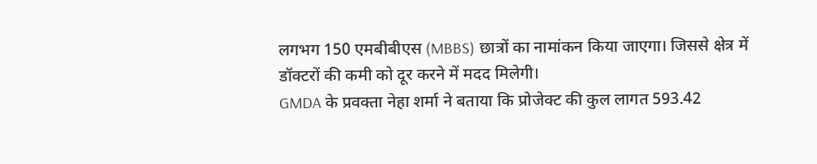लगभग 150 एमबीबीएस (MBBS) छात्रों का नामांकन किया जाएगा। जिससे क्षेत्र में डॉक्टरों की कमी को दूर करने में मदद मिलेगी।
GMDA के प्रवक्ता नेहा शर्मा ने बताया कि प्रोजेक्ट की कुल लागत 593.42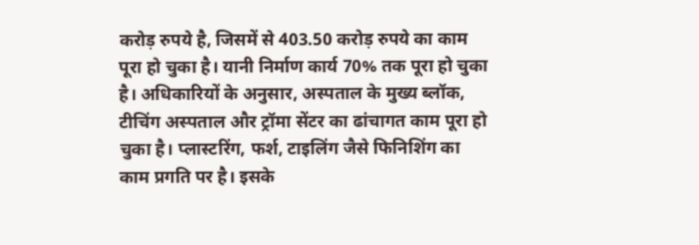करोड़ रुपये है, जिसमें से 403.50 करोड़ रुपये का काम पूरा हो चुका है। यानी निर्माण कार्य 70% तक पूरा हो चुका है। अधिकारियों के अनुसार, अस्पताल के मुख्य ब्लॉक, टीचिंग अस्पताल और ट्रॉमा सेंटर का ढांचागत काम पूरा हो चुका है। प्लास्टरिंग, फर्श, टाइलिंग जैसे फिनिशिंग का काम प्रगति पर है। इसके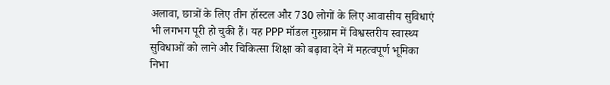अलावा, छात्रों के लिए तीन हॉस्टल और 730 लोगों के लिए आवासीय सुविधाएं भी लगभग पूरी हो चुकी हैं। यह PPP मॉडल गुरुग्राम में विश्वस्तरीय स्वास्थ्य सुविधाओं को लाने और चिकित्सा शिक्षा को बढ़ावा देने में महत्वपूर्ण भूमिका निभा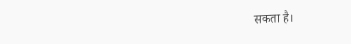सकता है।